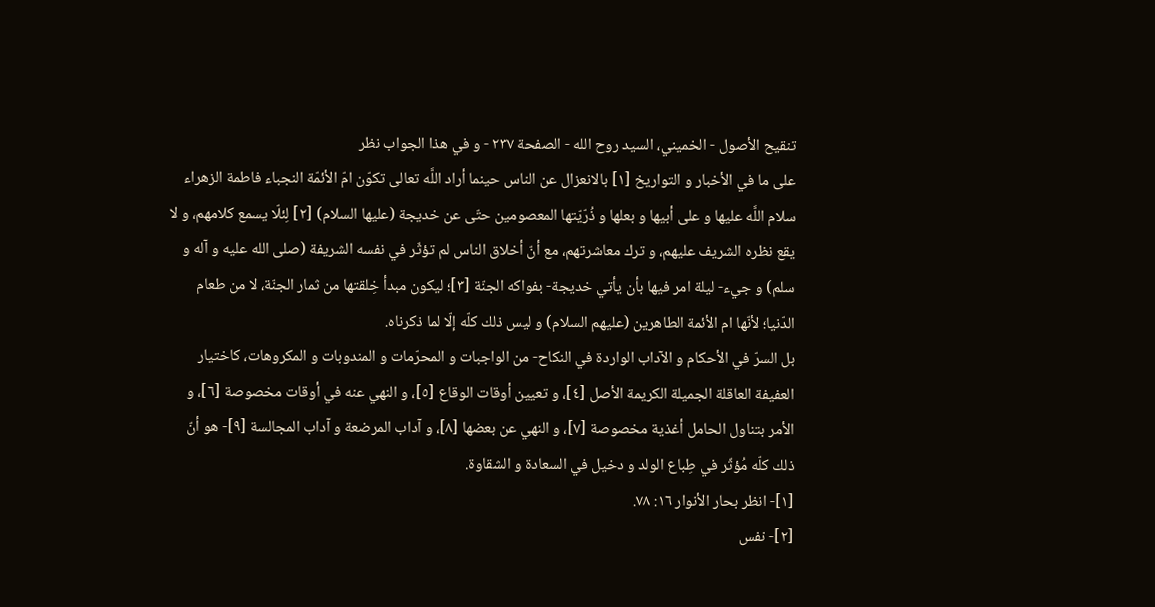تنقيح الأصول - الخميني، السيد روح الله - الصفحة ٢٣٧ - و في هذا الجواب نظر
على ما في الأخبار و التواريخ [١] بالانعزال عن الناس حينما أراد اللَّه تعالى تكوّن امّ الأئمّة النجباء فاطمة الزهراء سلام اللَّه عليها و على أبيها و بعلها و ذُرّيّتها المعصومين حتّى عن خديجة (عليها السلام) [٢] لِئلّا يسمع كلامهم، و لا يقع نظره الشريف عليهم، و ترك معاشرتهم، مع أنّ أخلاق الناس لم تؤثّر في نفسه الشريفة (صلى الله عليه و آله و سلم) و جيء- ليلة امر فيها بأن يأتي خديجة- بفواكه الجنّة [٣]؛ ليكون مبدأ خِلقتها من ثمار الجنّة، لا من طعام الدّنيا؛ لأنّها ام الأئمة الطاهرين (عليهم السلام) و ليس ذلك كلّه إلّا لما ذكرناه.
بل السرّ في الأحكام و الآداب الواردة في النكاح- من الواجبات و المحرّمات و المندوبات و المكروهات، كاختيار العفيفة العاقلة الجميلة الكريمة الأصل [٤]، و تعيين أوقات الوقاع [٥]، و النهي عنه في أوقات مخصوصة [٦]، و الأمر بتناول الحامل أغذية مخصوصة [٧]، و النهي عن بعضها [٨]، و آداب المرضعة و آداب المجالسة [٩]- هو أنّ ذلك كلّه مُؤثّر في طِباع الولد و دخيل في السعادة و الشقاوة.
[١]- انظر بحار الأنوار ١٦: ٧٨.
[٢]- نفس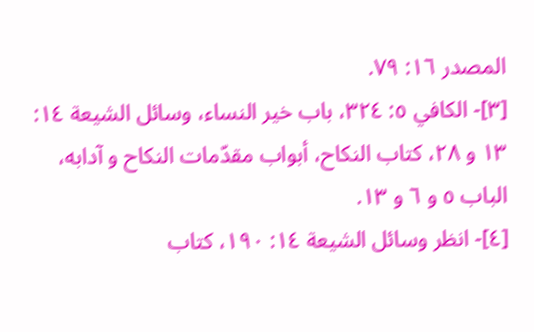المصدر ١٦: ٧٩.
[٣]- الكافي ٥: ٣٢٤، باب خير النساء، وسائل الشيعة ١٤: ١٣ و ٢٨، كتاب النكاح، أبواب مقدّمات النكاح و آدابه، الباب ٥ و ٦ و ١٣.
[٤]- انظر وسائل الشيعة ١٤: ١٩٠، كتاب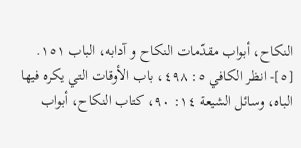النكاح، أبواب مقدّمات النكاح و آدابه، الباب ١٥١.
[٥]- انظر الكافي ٥: ٤٩٨، باب الأوقات التي يكره فيها الباه، وسائل الشيعة ١٤: ٩٠، كتاب النكاح، أبواب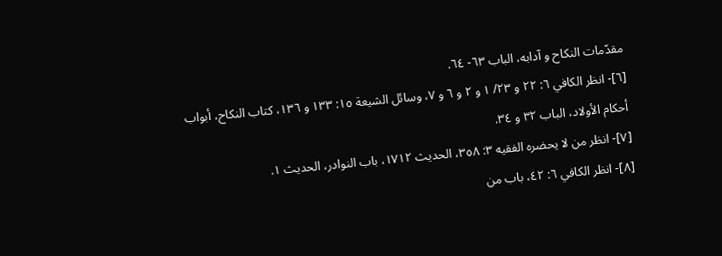مقدّمات النكاح و آدابه، الباب ٦٣- ٦٤.
[٦]- انظر الكافي ٦: ٢٢ و ٢٣/ ١ و ٢ و ٦ و ٧، وسائل الشيعة ١٥: ١٣٣ و ١٣٦، كتاب النكاح، أبواب أحكام الأولاد، الباب ٣٢ و ٣٤.
[٧]- انظر من لا يحضره الفقيه ٣: ٣٥٨، الحديث ١٧١٢، باب النوادر، الحديث ١.
[٨]- انظر الكافي ٦: ٤٢، باب من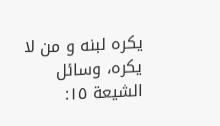يكره لبنه و من لا يكره، وسائل الشيعة ١٥: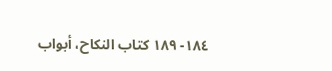١٨٤- ١٨٩ كتاب النكاح، أبواب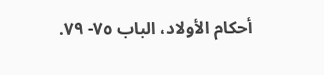أحكام الأولاد، الباب ٧٥- ٧٩.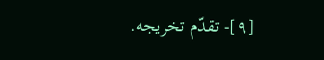[٩]- تقدّم تخريجه.